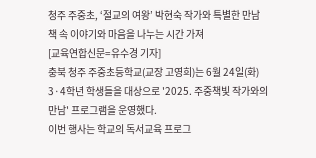청주 주중초, ‘절교의 여왕’ 박현숙 작가와 특별한 만남
책 속 이야기와 마음을 나누는 시간 가져
[교육연합신문=유수경 기자]
충북 청주 주중초등학교(교장 고영희)는 6월 24일(화) 3·4학년 학생들을 대상으로 '2025. 주중책빛 작가와의 만남' 프로그램을 운영했다.
이번 행사는 학교의 독서교육 프로그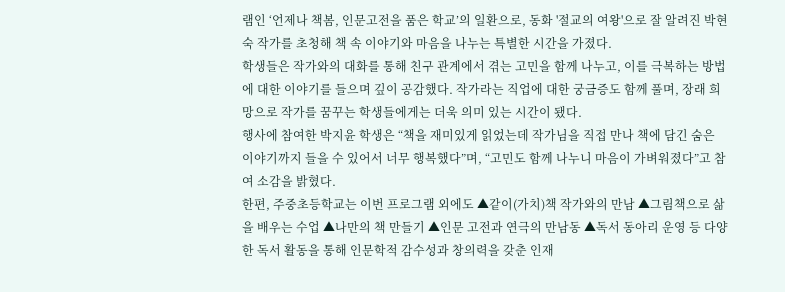램인 ‘언제나 책봄, 인문고전을 품은 학교’의 일환으로, 동화 '절교의 여왕'으로 잘 알려진 박현숙 작가를 초청해 책 속 이야기와 마음을 나누는 특별한 시간을 가졌다.
학생들은 작가와의 대화를 통해 친구 관계에서 겪는 고민을 함께 나누고, 이를 극복하는 방법에 대한 이야기를 들으며 깊이 공감했다. 작가라는 직업에 대한 궁금증도 함께 풀며, 장래 희망으로 작가를 꿈꾸는 학생들에게는 더욱 의미 있는 시간이 됐다.
행사에 참여한 박지윤 학생은 “책을 재미있게 읽었는데 작가님을 직접 만나 책에 담긴 숨은 이야기까지 들을 수 있어서 너무 행복했다”며, “고민도 함께 나누니 마음이 가벼워졌다”고 참여 소감을 밝혔다.
한편, 주중초등학교는 이번 프로그램 외에도 ▲같이(가치)책 작가와의 만남 ▲그림책으로 삶을 배우는 수업 ▲나만의 책 만들기 ▲인문 고전과 연극의 만남동 ▲독서 동아리 운영 등 다양한 독서 활동을 통해 인문학적 감수성과 창의력을 갖춘 인재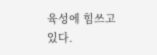육성에 힘쓰고 있다.